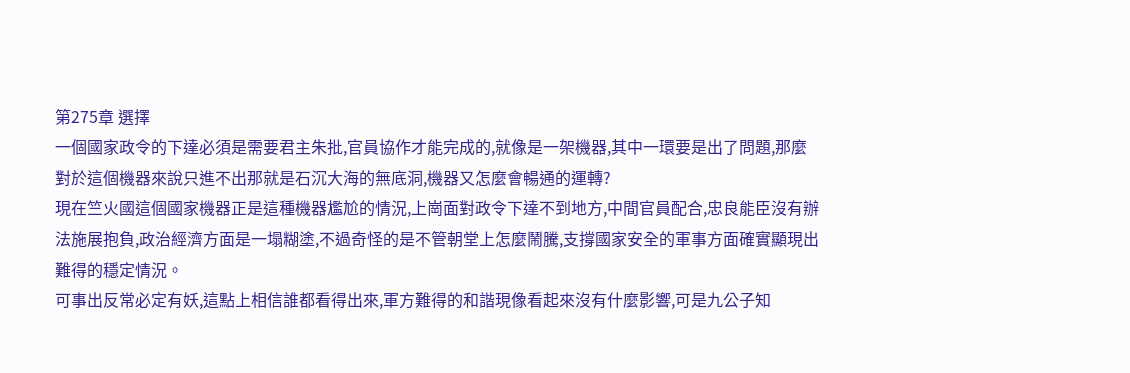第275章 選擇
一個國家政令的下達必須是需要君主朱批,官員協作才能完成的,就像是一架機器,其中一環要是出了問題,那麼對於這個機器來說只進不出那就是石沉大海的無底洞,機器又怎麼會暢通的運轉?
現在竺火國這個國家機器正是這種機器尷尬的情況,上崗面對政令下達不到地方,中間官員配合,忠良能臣沒有辦法施展抱負,政治經濟方面是一塌糊塗,不過奇怪的是不管朝堂上怎麼鬧騰,支撐國家安全的軍事方面確實顯現出難得的穩定情況。
可事出反常必定有妖,這點上相信誰都看得出來,軍方難得的和諧現像看起來沒有什麼影響,可是九公子知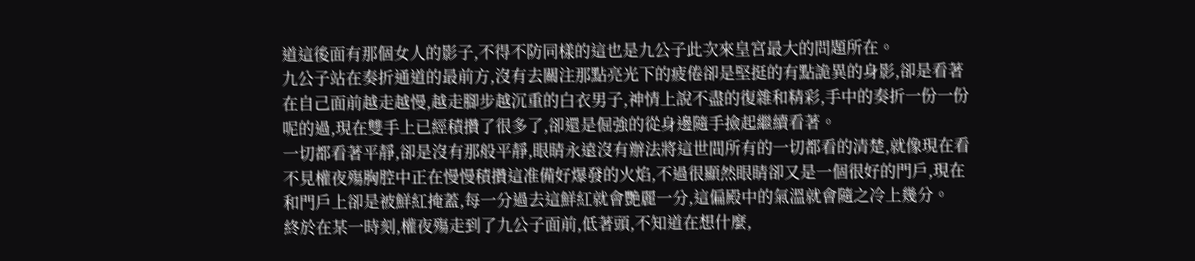道這後面有那個女人的影子,不得不防同樣的這也是九公子此次來皇宮最大的問題所在。
九公子站在奏折通道的最前方,沒有去關注那點亮光下的疲倦卻是堅挺的有點詭異的身影,卻是看著在自己面前越走越慢,越走腳步越沉重的白衣男子,神情上說不盡的復雜和精彩,手中的奏折一份一份呢的過,現在雙手上已經積攢了很多了,卻還是倔強的從身邊隨手撿起繼續看著。
一切都看著平靜,卻是沒有那般平靜,眼睛永遠沒有辦法將這世間所有的一切都看的清楚,就像現在看不見權夜殤胸腔中正在慢慢積攢這准備好爆發的火焰,不過很顯然眼睛卻又是一個很好的門戶,現在和門戶上卻是被鮮紅掩蓋,每一分過去這鮮紅就會艷麗一分,這偏殿中的氣溫就會隨之冷上幾分。
終於在某一時刻,權夜殤走到了九公子面前,低著頭,不知道在想什麼,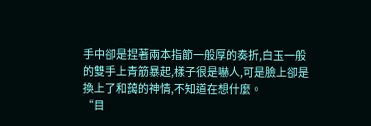手中卻是捏著兩本指節一般厚的奏折,白玉一般的雙手上青筋暴起,樣子很是嚇人,可是臉上卻是換上了和藹的神情,不知道在想什麼。
“目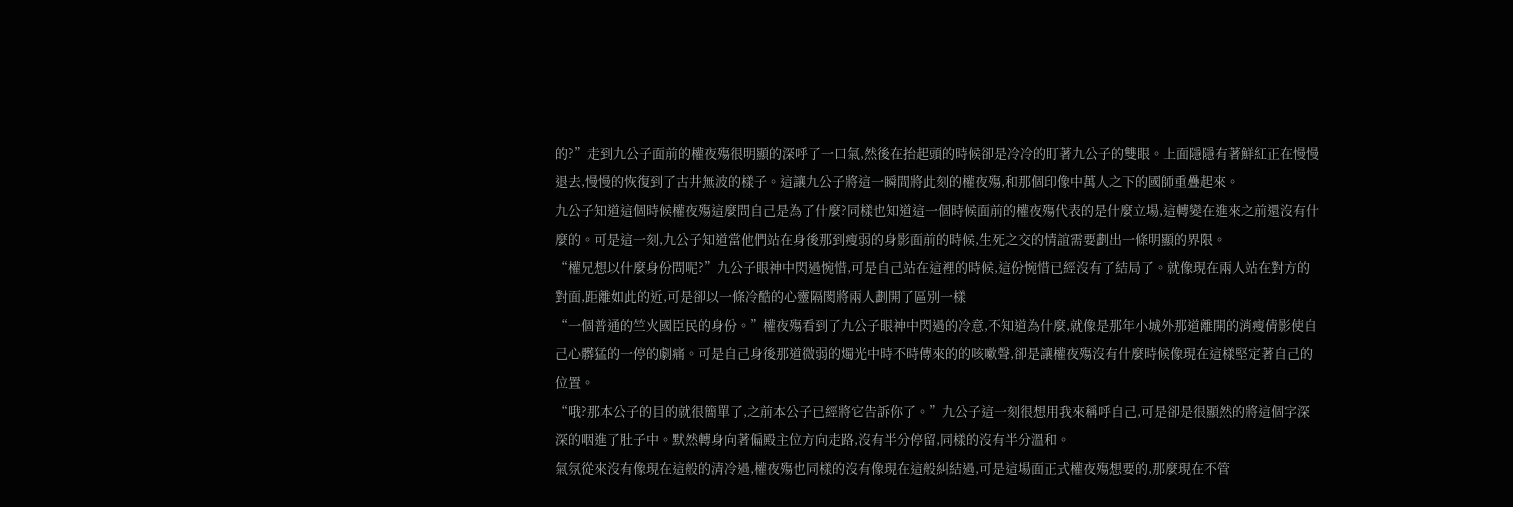的?”走到九公子面前的權夜殤很明顯的深呼了一口氣,然後在抬起頭的時候卻是冷冷的盯著九公子的雙眼。上面隱隱有著鮮紅正在慢慢退去,慢慢的恢復到了古井無波的樣子。這讓九公子將這一瞬間將此刻的權夜殤,和那個印像中萬人之下的國師重疊起來。
九公子知道這個時候權夜殤這麼問自己是為了什麼?同樣也知道這一個時候面前的權夜殤代表的是什麼立場,這轉變在進來之前還沒有什麼的。可是這一刻,九公子知道當他們站在身後那到瘦弱的身影面前的時候,生死之交的情誼需要劃出一條明顯的界限。
“權兄想以什麼身份問呢?”九公子眼神中閃過惋惜,可是自己站在這裡的時候,這份惋惜已經沒有了結局了。就像現在兩人站在對方的對面,距離如此的近,可是卻以一條冷酷的心靈隔閡將兩人劃開了區別一樣
“一個普通的竺火國臣民的身份。”權夜殤看到了九公子眼神中閃過的冷意,不知道為什麼,就像是那年小城外那道離開的消瘦倩影使自己心髒猛的一停的劇痛。可是自己身後那道微弱的燭光中時不時傳來的的咳嗽聲,卻是讓權夜殤沒有什麼時候像現在這樣堅定著自己的位置。
“哦?那本公子的目的就很簡單了,之前本公子已經將它告訴你了。”九公子這一刻很想用我來稱呼自己,可是卻是很顯然的將這個字深深的咽進了肚子中。默然轉身向著偏殿主位方向走路,沒有半分停留,同樣的沒有半分溫和。
氣氛從來沒有像現在這般的清冷過,權夜殤也同樣的沒有像現在這般糾結過,可是這場面正式權夜殤想要的,那麼現在不管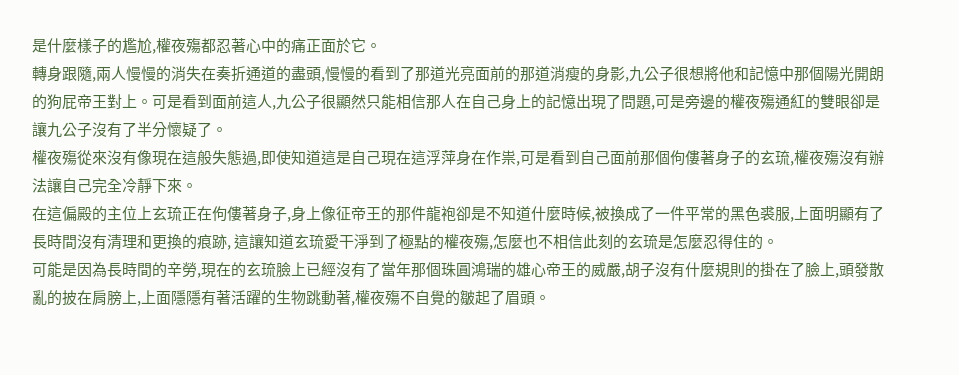是什麼樣子的尷尬,權夜殤都忍著心中的痛正面於它。
轉身跟隨,兩人慢慢的消失在奏折通道的盡頭,慢慢的看到了那道光亮面前的那道消瘦的身影,九公子很想將他和記憶中那個陽光開朗的狗屁帝王對上。可是看到面前這人,九公子很顯然只能相信那人在自己身上的記憶出現了問題,可是旁邊的權夜殤通紅的雙眼卻是讓九公子沒有了半分懷疑了。
權夜殤從來沒有像現在這般失態過,即使知道這是自己現在這浮萍身在作祟,可是看到自己面前那個佝僂著身子的玄琉,權夜殤沒有辦法讓自己完全冷靜下來。
在這偏殿的主位上玄琉正在佝僂著身子,身上像征帝王的那件龍袍卻是不知道什麼時候,被換成了一件平常的黑色裘服,上面明顯有了長時間沒有清理和更換的痕跡, 這讓知道玄琉愛干淨到了極點的權夜殤,怎麼也不相信此刻的玄琉是怎麼忍得住的。
可能是因為長時間的辛勞,現在的玄琉臉上已經沒有了當年那個珠圓鴻瑞的雄心帝王的威嚴,胡子沒有什麼規則的掛在了臉上,頭發散亂的披在肩膀上,上面隱隱有著活躍的生物跳動著,權夜殤不自覺的皺起了眉頭。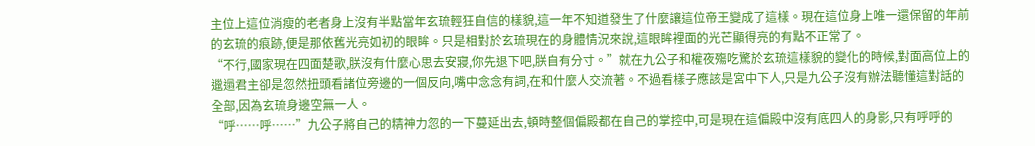主位上這位消瘦的老者身上沒有半點當年玄琉輕狂自信的樣貌,這一年不知道發生了什麼讓這位帝王變成了這樣。現在這位身上唯一還保留的年前的玄琉的痕跡,便是那依舊光亮如初的眼眸。只是相對於玄琉現在的身體情況來說,這眼眸裡面的光芒顯得亮的有點不正常了。
“不行,國家現在四面楚歌,朕沒有什麼心思去安寢,你先退下吧,朕自有分寸。”就在九公子和權夜殤吃驚於玄琉這樣貌的變化的時候,對面高位上的邋遢君主卻是忽然扭頭看諸位旁邊的一個反向,嘴中念念有詞,在和什麼人交流著。不過看樣子應該是宮中下人,只是九公子沒有辦法聽懂這對話的全部,因為玄琉身邊空無一人。
“呼……呼……”九公子將自己的精神力忽的一下蔓延出去,頓時整個偏殿都在自己的掌控中,可是現在這偏殿中沒有底四人的身影,只有呼呼的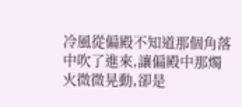冷風從偏殿不知道那個角落中吹了進來,讓偏殿中那燭火微微晃動,卻是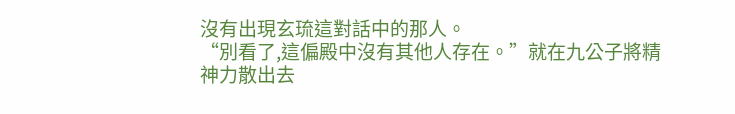沒有出現玄琉這對話中的那人。
“別看了,這偏殿中沒有其他人存在。”就在九公子將精神力散出去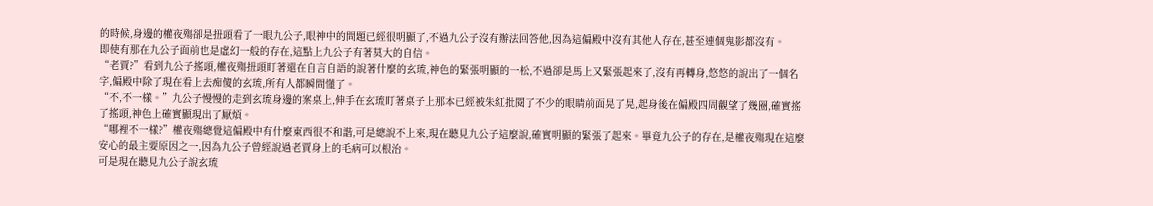的時候,身邊的權夜殤卻是扭頭看了一眼九公子,眼神中的問題已經很明顯了,不過九公子沒有辦法回答他,因為這偏殿中沒有其他人存在,甚至連個鬼影都沒有。
即使有那在九公子面前也是虛幻一般的存在,這點上九公子有著莫大的自信。
“老賈?”看到九公子搖頭,權夜殤扭頭盯著還在自言自語的說著什麼的玄琉,神色的緊張明顯的一松,不過卻是馬上又緊張起來了,沒有再轉身,悠悠的說出了一個名字,偏殿中除了現在看上去痴傻的玄琉,所有人都瞬間懂了。
“不,不一樣。”九公子慢慢的走到玄琉身邊的案桌上,伸手在玄琉盯著桌子上那本已經被朱紅批閱了不少的眼睛前面晃了晃,起身後在偏殿四周觀望了幾圈,確實搖了搖頭,神色上確實顯現出了厭煩。
“哪裡不一樣?”權夜殤總覺這偏殿中有什麼東西很不和諧,可是總說不上來,現在聽見九公子這麼說,確實明顯的緊張了起來。畢竟九公子的存在,是權夜殤現在這麼安心的最主要原因之一,因為九公子曾經說過老賈身上的毛病可以根治。
可是現在聽見九公子說玄琉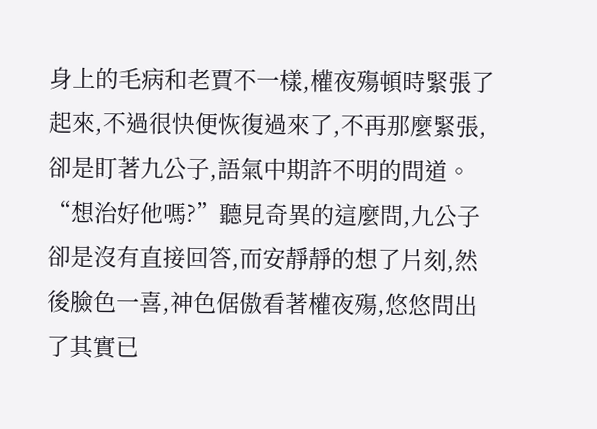身上的毛病和老賈不一樣,權夜殤頓時緊張了起來,不過很快便恢復過來了,不再那麼緊張,卻是盯著九公子,語氣中期許不明的問道。
“想治好他嗎?”聽見奇異的這麼問,九公子卻是沒有直接回答,而安靜靜的想了片刻,然後臉色一喜,神色倨傲看著權夜殤,悠悠問出了其實已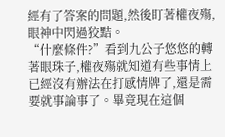經有了答案的問題,然後盯著權夜殤,眼神中閃過狡黠。
“什麼條件?”看到九公子悠悠的轉著眼珠子,權夜殤就知道有些事情上已經沒有辦法在打感情牌了,還是需要就事論事了。畢竟現在這個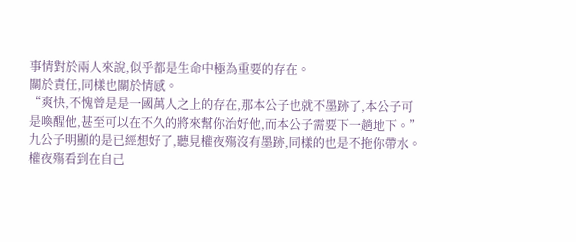事情對於兩人來說,似乎都是生命中極為重要的存在。
關於責任,同樣也關於情感。
“爽快,不愧曾是是一國萬人之上的存在,那本公子也就不墨跡了,本公子可是喚醒他,甚至可以在不久的將來幫你治好他,而本公子需要下一趟地下。”九公子明顯的是已經想好了,聽見權夜殤沒有墨跡,同樣的也是不拖你帶水。
權夜殤看到在自己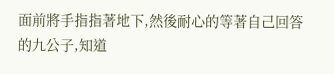面前將手指指著地下,然後耐心的等著自己回答的九公子,知道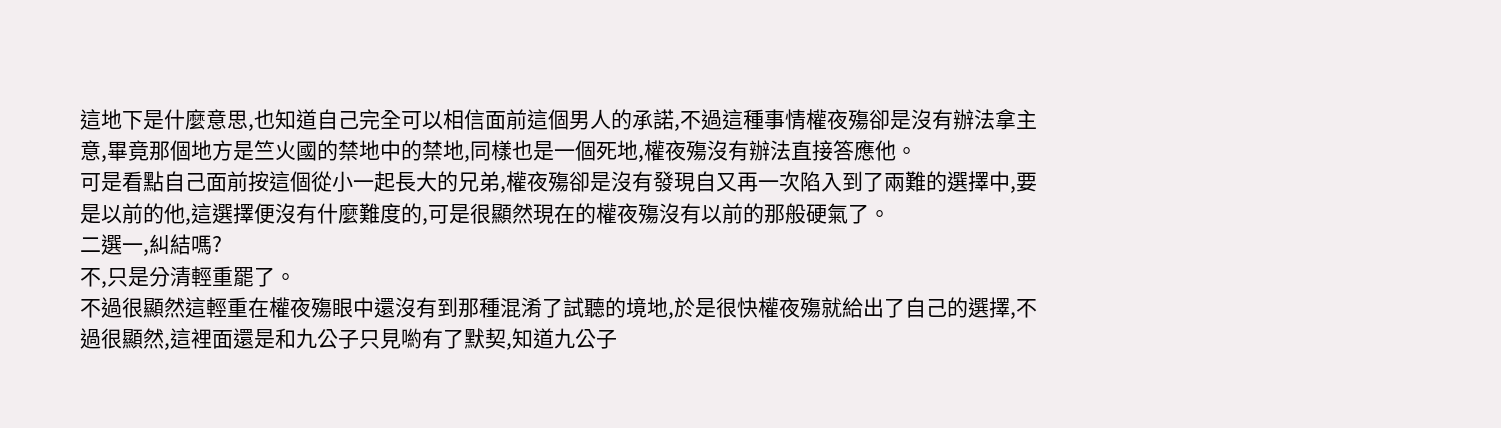這地下是什麼意思,也知道自己完全可以相信面前這個男人的承諾,不過這種事情權夜殤卻是沒有辦法拿主意,畢竟那個地方是竺火國的禁地中的禁地,同樣也是一個死地,權夜殤沒有辦法直接答應他。
可是看點自己面前按這個從小一起長大的兄弟,權夜殤卻是沒有發現自又再一次陷入到了兩難的選擇中,要是以前的他,這選擇便沒有什麼難度的,可是很顯然現在的權夜殤沒有以前的那般硬氣了。
二選一,糾結嗎?
不,只是分清輕重罷了。
不過很顯然這輕重在權夜殤眼中還沒有到那種混淆了試聽的境地,於是很快權夜殤就給出了自己的選擇,不過很顯然,這裡面還是和九公子只見喲有了默契,知道九公子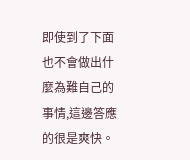即使到了下面也不會做出什麼為難自己的事情,這邊答應的很是爽快。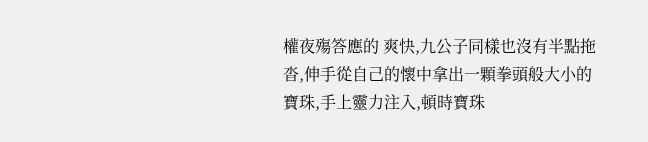權夜殤答應的 爽快,九公子同樣也沒有半點拖沓,伸手從自己的懷中拿出一顆拳頭般大小的寶珠,手上靈力注入,頓時寶珠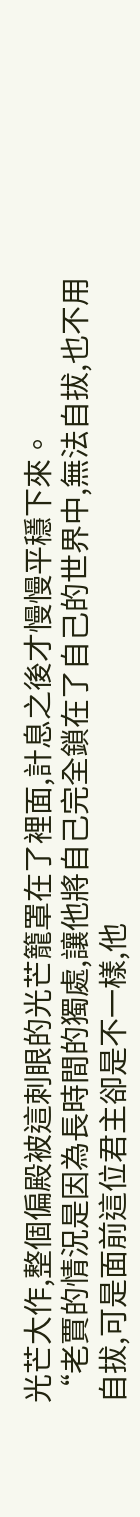光芒大作,整個偏殿被這刺眼的光芒籠罩在了裡面,計息之後才慢慢平穩下來。
“老賈的情況是因為長時間的獨處,讓他將自己完全鎖在了自己的世界中,無法自拔,也不用自拔,可是面前這位君主卻是不一樣,他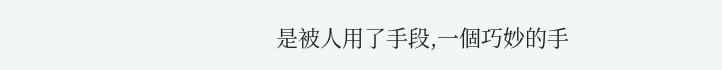是被人用了手段,一個巧妙的手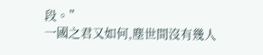段。”
一國之君又如何,塵世間沒有幾人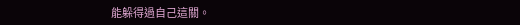能躲得過自己這關。